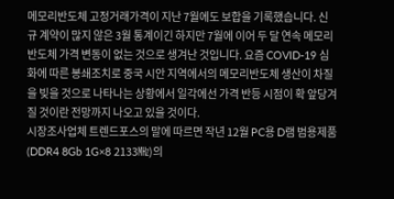메모리반도체 고정거래가격이 지난 7월에도 보합을 기록했습니다. 신규 계약이 많지 않은 3월 통계이긴 하지만 7월에 이어 두 달 연속 메모리반도체 가격 변동이 없는 것으로 생겨난 것입니다. 요즘 COVID-19 심화에 따른 봉쇄조치로 중국 시안 지역에서의 메모리반도체 생산이 차질을 빚을 것으로 나타나는 상황에서 일각에선 가격 반등 시점이 확 앞당겨질 것이란 전망까지 나오고 있을 것이다.
시장조사업체 트렌드포스의 말에 따르면 작년 12월 PC용 D램 범용제품(DDR4 8Gb 1G×8 2133㎒)의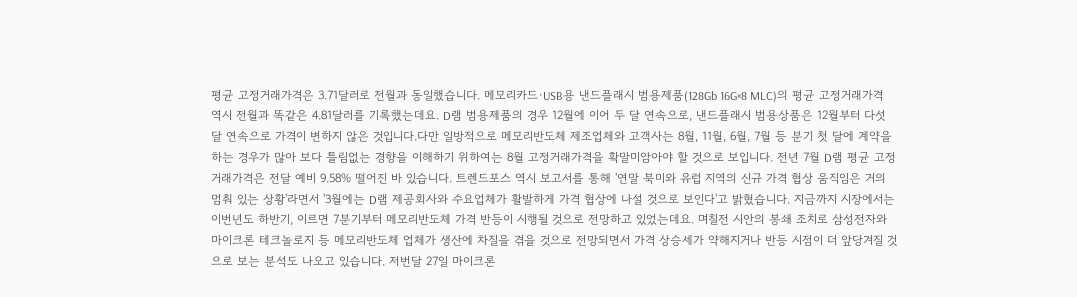평균 고정거래가격은 3.71달러로 전월과 동일했습니다. 메모리카드·USB용 낸드플래시 범용제품(128Gb 16G×8 MLC)의 평균 고정거래가격 역시 전월과 똑같은 4.81달러를 기록했는데요. D램 범용제품의 경우 12월에 이어 두 달 연속으로, 낸드플래시 범용상품은 12월부터 다섯 달 연속으로 가격이 변하지 않은 것입니다.다만 일방적으로 메모리반도체 제조업체와 고객사는 8월, 11월, 6월, 7월 등 분기 첫 달에 계약을 하는 경우가 많아 보다 틀림없는 경향을 이해하기 위하여는 8월 고정거래가격을 확말미암아야 할 것으로 보입니다. 전년 7월 D램 평균 고정거래가격은 전달 예비 9.58% 떨어진 바 있습니다. 트렌드포스 역시 보고서를 통해 '연말 북미와 유럽 지역의 신규 가격 협상 움직임은 거의 멈춰 있는 상황'라면서 '3월에는 D램 제공회사와 수요업체가 활발하게 가격 협상에 나설 것으로 보인다'고 밝혔습니다. 지금까지 시장에서는 이번년도 하반기, 이르면 7분기부터 메모리반도체 가격 반등이 시행될 것으로 전망하고 있었는데요. 며칠전 시안의 봉쇄 조치로 삼성전자와 마이크론 테크놀로지 등 메모리반도체 업체가 생산에 차질을 겪을 것으로 전망되면서 가격 상승세가 약해지거나 반등 시점이 더 앞당겨질 것으로 보는 분석도 나오고 있습니다. 저번달 27일 마이크론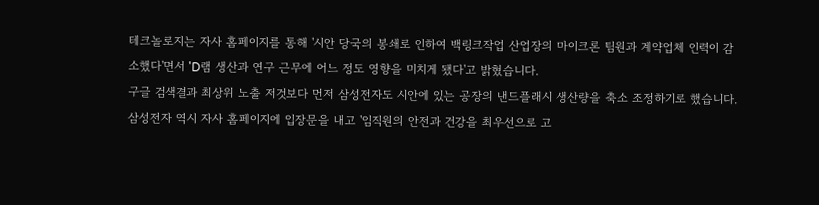테크놀로지는 자사 홈페이지를 통해 '시안 당국의 봉쇄로 인하여 백링크작업 산업장의 마이크론 팀원과 계약업체 인력이 감소했다'면서 'D램 생산과 연구 근무에 어느 정도 영향을 미치게 됐다'고 밝혔습니다.
구글 검색결과 최상위 노출 저것보다 먼저 삼성전자도 시안에 있는 공장의 낸드플래시 생산량을 축소 조정하기로 했습니다. 삼성전자 역시 자사 홈페이지에 입장문을 내고 '임직원의 안전과 건강을 최우선으로 고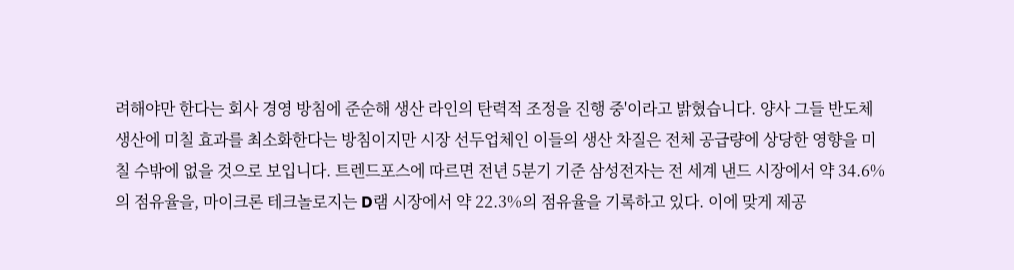려해야만 한다는 회사 경영 방침에 준순해 생산 라인의 탄력적 조정을 진행 중'이라고 밝혔습니다. 양사 그들 반도체 생산에 미칠 효과를 최소화한다는 방침이지만 시장 선두업체인 이들의 생산 차질은 전체 공급량에 상당한 영향을 미칠 수밖에 없을 것으로 보입니다. 트렌드포스에 따르면 전년 5분기 기준 삼성전자는 전 세계 낸드 시장에서 약 34.6%의 점유율을, 마이크론 테크놀로지는 D램 시장에서 약 22.3%의 점유율을 기록하고 있다. 이에 맞게 제공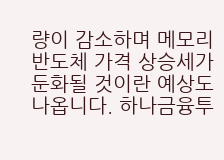량이 감소하며 메모리반도체 가격 상승세가 둔화될 것이란 예상도 나옵니다. 하나금융투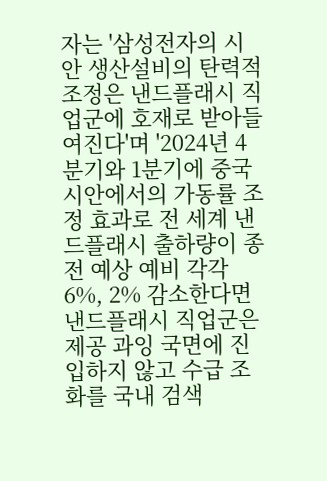자는 '삼성전자의 시안 생산설비의 탄력적 조정은 낸드플래시 직업군에 호재로 받아들여진다'며 '2024년 4분기와 1분기에 중국 시안에서의 가동률 조정 효과로 전 세계 낸드플래시 출하량이 종전 예상 예비 각각 6%, 2% 감소한다면 낸드플래시 직업군은 제공 과잉 국면에 진입하지 않고 수급 조화를 국내 검색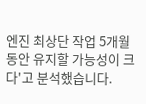엔진 최상단 작업 5개월 동안 유지할 가능성이 크다'고 분석했습니다.